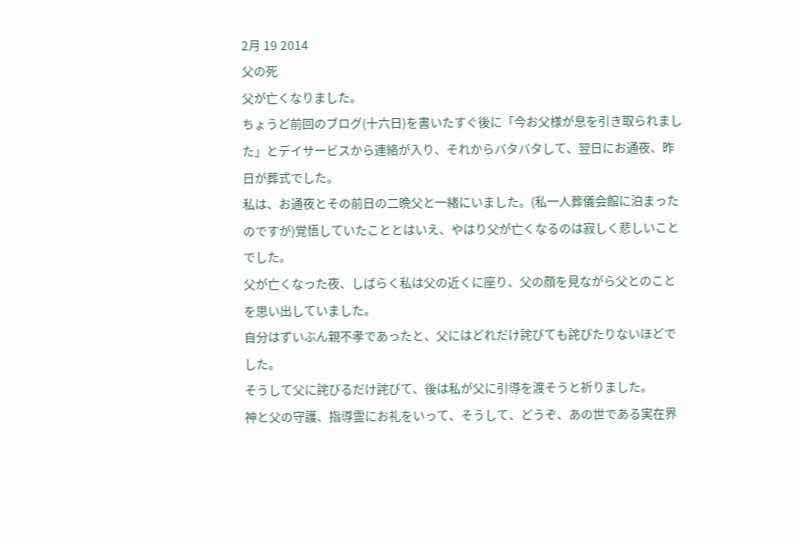2月 19 2014
父の死
父が亡くなりました。
ちょうど前回のブログ(十六日)を書いたすぐ後に「今お父様が息を引き取られました」とデイサービスから連絡が入り、それからバタバタして、翌日にお通夜、昨日が葬式でした。
私は、お通夜とその前日の二晩父と一緒にいました。(私一人葬儀会館に泊まったのですが)覚悟していたこととはいえ、やはり父が亡くなるのは寂しく悲しいことでした。
父が亡くなった夜、しばらく私は父の近くに座り、父の顔を見ながら父とのことを思い出していました。
自分はずいぶん親不孝であったと、父にはどれだけ詫びても詫びたりないほどでした。
そうして父に詫びるだけ詫びて、後は私が父に引導を渡そうと祈りました。
神と父の守護、指導霊にお礼をいって、そうして、どうぞ、あの世である実在界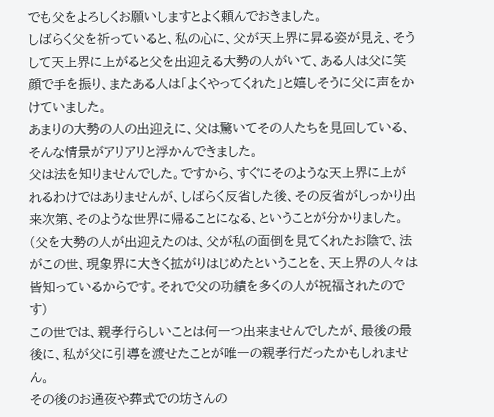でも父をよろしくお願いしますとよく頼んでおきました。
しばらく父を祈っていると、私の心に、父が天上界に昇る姿が見え、そうして天上界に上がると父を出迎える大勢の人がいて、ある人は父に笑顔で手を振り、またある人は「よくやってくれた」と嬉しそうに父に声をかけていました。
あまりの大勢の人の出迎えに、父は驚いてその人たちを見回している、そんな情景がアリアリと浮かんできました。
父は法を知りませんでした。ですから、すぐにそのような天上界に上がれるわけではありませんが、しばらく反省した後、その反省がしっかり出来次第、そのような世界に帰ることになる、ということが分かりました。(父を大勢の人が出迎えたのは、父が私の面倒を見てくれたお陰で、法がこの世、現象界に大きく拡がりはじめたということを、天上界の人々は皆知っているからです。それで父の功績を多くの人が祝福されたのです)
この世では、親孝行らしいことは何一つ出来ませんでしたが、最後の最後に、私が父に引導を渡せたことが唯一の親孝行だったかもしれません。
その後のお通夜や葬式での坊さんの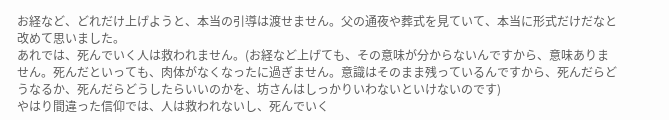お経など、どれだけ上げようと、本当の引導は渡せません。父の通夜や葬式を見ていて、本当に形式だけだなと改めて思いました。
あれでは、死んでいく人は救われません。(お経など上げても、その意味が分からないんですから、意味ありません。死んだといっても、肉体がなくなったに過ぎません。意識はそのまま残っているんですから、死んだらどうなるか、死んだらどうしたらいいのかを、坊さんはしっかりいわないといけないのです)
やはり間違った信仰では、人は救われないし、死んでいく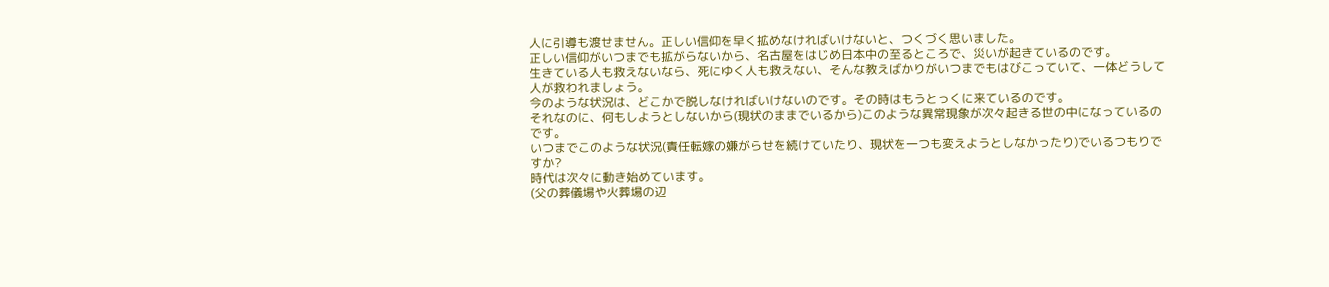人に引導も渡せません。正しい信仰を早く拡めなければいけないと、つくづく思いました。
正しい信仰がいつまでも拡がらないから、名古屋をはじめ日本中の至るところで、災いが起きているのです。
生きている人も救えないなら、死にゆく人も救えない、そんな教えばかりがいつまでもはびこっていて、一体どうして人が救われましょう。
今のような状況は、どこかで脱しなければいけないのです。その時はもうとっくに来ているのです。
それなのに、何もしようとしないから(現状のままでいるから)このような異常現象が次々起きる世の中になっているのです。
いつまでこのような状況(責任転嫁の嫌がらせを続けていたり、現状を一つも変えようとしなかったり)でいるつもりですか?
時代は次々に動き始めています。
(父の葬儀場や火葬場の辺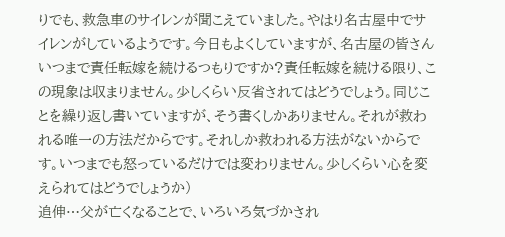りでも、救急車のサイレンが聞こえていました。やはり名古屋中でサイレンがしているようです。今日もよくしていますが、名古屋の皆さんいつまで責任転嫁を続けるつもりですか?責任転嫁を続ける限り、この現象は収まりません。少しくらい反省されてはどうでしょう。同じことを繰り返し書いていますが、そう書くしかありません。それが救われる唯一の方法だからです。それしか救われる方法がないからです。いつまでも怒っているだけでは変わりません。少しくらい心を変えられてはどうでしょうか)
追伸…父が亡くなることで、いろいろ気づかされ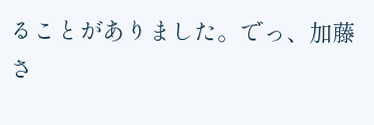ることがありました。でっ、加藤さ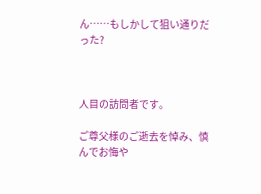ん……もしかして狙い通りだった?



人目の訪問者です。

ご尊父様のご逝去を悼み、慎んでお悔や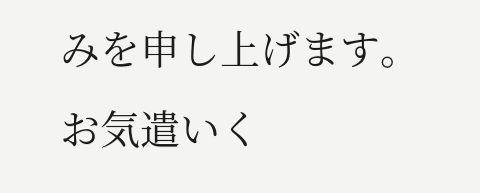みを申し上げます。
お気遣いく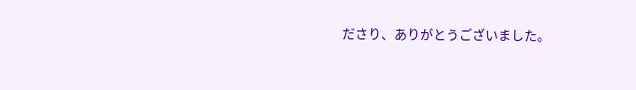ださり、ありがとうございました。